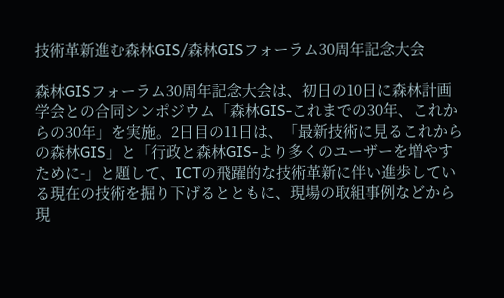技術革新進む森林GIS/森林GISフォーラム30周年記念大会

森林GISフォーラム30周年記念大会は、初日の10日に森林計画学会との合同シンポジウム「森林GIS-これまでの30年、これからの30年」を実施。2日目の11日は、「最新技術に見るこれからの森林GIS」と「行政と森林GIS-より多くのユーザーを増やすために-」と題して、ICTの飛躍的な技術革新に伴い進歩している現在の技術を掘り下げるとともに、現場の取組事例などから現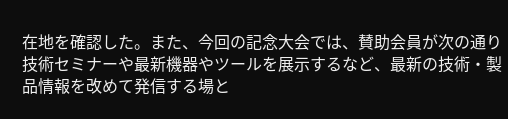在地を確認した。また、今回の記念大会では、賛助会員が次の通り技術セミナーや最新機器やツールを展示するなど、最新の技術・製品情報を改めて発信する場と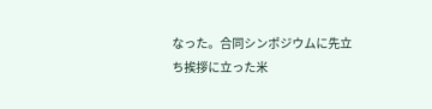なった。合同シンポジウムに先立ち挨拶に立った米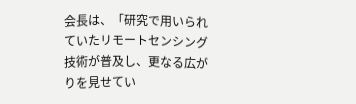会長は、「研究で用いられていたリモートセンシング技術が普及し、更なる広がりを見せてい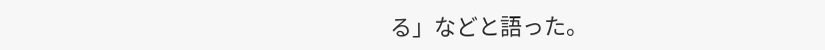る」などと語った。